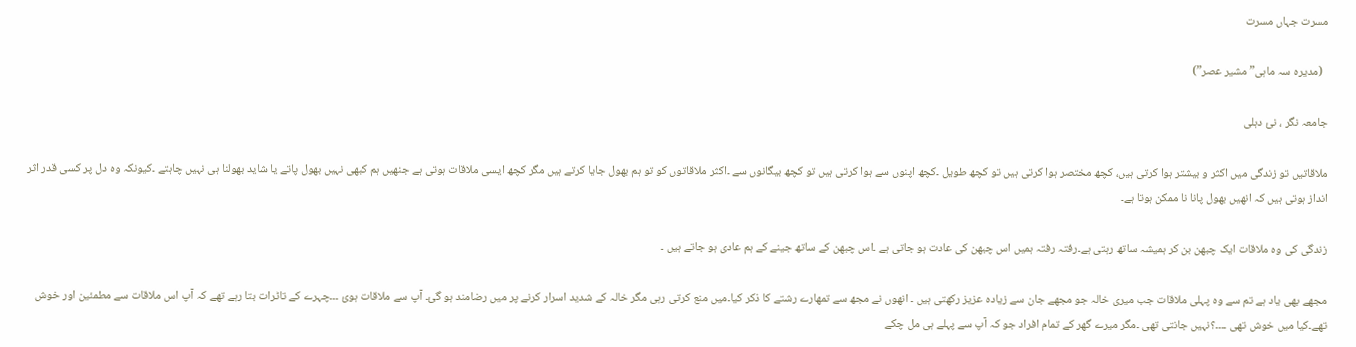مسرت جہاں مسرت

  (مدیرہ سہ ماہی” مشیر عصر”)

جامعہ نگر ، نئ دہلی

ملاقاتیں تو زندگی میں اکثر و بیشتر ہوا کرتی ہیں، کچھ مختصر ہوا کرتی ہیں تو کچھ طویل ۔کچھ اپنوں سے ہوا کرتی ہیں تو کچھ بیگانوں سے ۔اکثر ملاقاتوں کو تو ہم بھول جایا کرتے ہیں مگر کچھ ایسی ملاقات ہوتی ہے جنھیں ہم کبھی نہیں بھول پاتے یا شاید بھولنا ہی نہیں چاہتے ۔کیونکہ وہ دل پر کسی قدر اثر انداز ہوتی ہیں کہ انھیں بھول پانا نا ممکن ہوتا ہے۔

زندگی کی وہ ملاقات ایک چبھن بن کر ہمیشہ ساتھ رہتی ہے۔رفتہ رفتہ ہمیں اس چبھن کی عادت ہو جاتی ہے ۔اس چبھن کے ساتھ جینے کے ہم عادی ہو جاتے ہیں ۔

مجھے بھی یاد ہے تم سے وہ پہلی ملاقات جب میری خالہ جو مجھے جان سے زیادہ عزیز رکھتی ہیں ۔ انھوں نے مجھ سے تمھارے رشتے کا ذکر کیا۔میں منع کرتی رہی مگر خالہ کے شدید اسرار کرنے پر میں رضامند ہو گئ۔ آپ سے ملاقات ہوئ ۔۔۔چہرے کے تاٹرات بتا رہے تھے کہ آپ اس ملاقات سے مطمئین اور خوش تھے۔کیا میں خوش تھی ۔۔۔۔؟نہیں جانتی تھی ۔مگر میرے گھر کے تمام افراد جو کہ آپ سے پہلے ہی مل چکے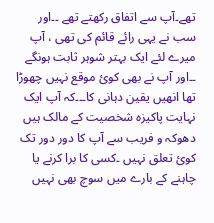تھے۔آپ سے اتفاق رکھتے تھے ۔۔اور سب نے یہی رائے قائم کی تھی ، آپ میرے لئے ایک بہتر شوہر ثابت ہونگے ۔۔اور آپ نے بھی کوئ موقع نہیں چھوڑا تھا انھیں یقین دہانی کا۔۔۔کہ آپ ایک نہایت پاکیزہ شخصیت کے مالک ہیں دھوکہ و فریب سے آپ کا دور دور تک کوئ تعلق نہیں ۔کسی کا برا کرنے یا چاہنے کے بارے میں سوچ بھی نہیں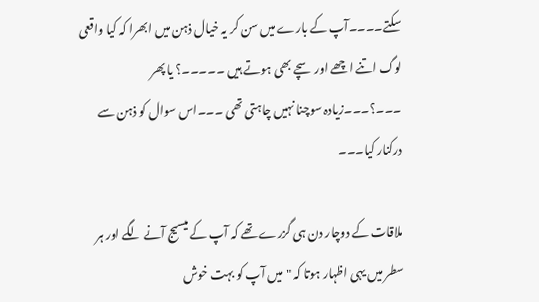سکتے۔۔۔۔آپ کے بارے میں سن کر یہ خیال ذہن میں ابھرا کہ کیا واقعی لوگ اتنے اچھے اور سچے بھی ہوتے ہیں ۔۔۔۔۔؟ یا پھر ۔۔۔؟۔۔۔زیادہ سوچنا نہیں چاہتی تھی ۔۔۔اس سوال کو ذہن سے درکنار کیا۔۔۔

ملاقات کے دوچار دن ہی گزرے تھے کہ آپ کے میسیج آنے لگے اور ہر سطر میں یہی اظہار ہوتا کہ "میں آپ کو بہت خوش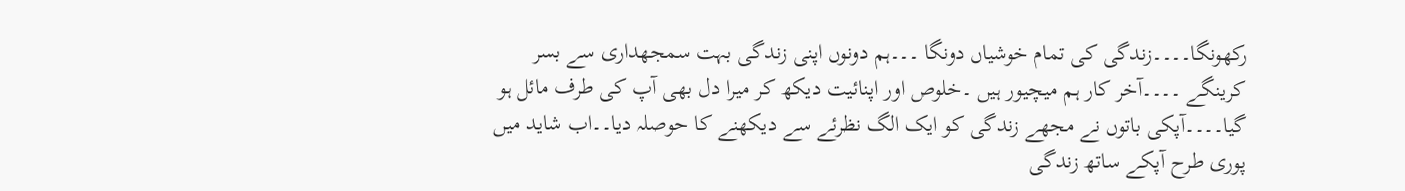رکھونگا۔۔۔۔زندگی کی تمام خوشیاں دونگا ۔۔۔ہم دونوں اپنی زندگی بہت سمجھداری سے بسر کرینگے ۔۔۔۔آخر کار ہم میچیور ہیں ۔خلوص اور اپنائیت دیکھ کر میرا دل بھی آپ کی طرف مائل ہو گیا۔۔۔۔آپکی باتوں نے مجھے زندگی کو ایک الگ نظرئے سے دیکھنے کا حوصلہ دیا۔۔اب شاید میں پوری طرح آپکے ساتھ زندگی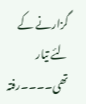گزارنے کے لئے تیار تھی۔۔۔۔رفتہ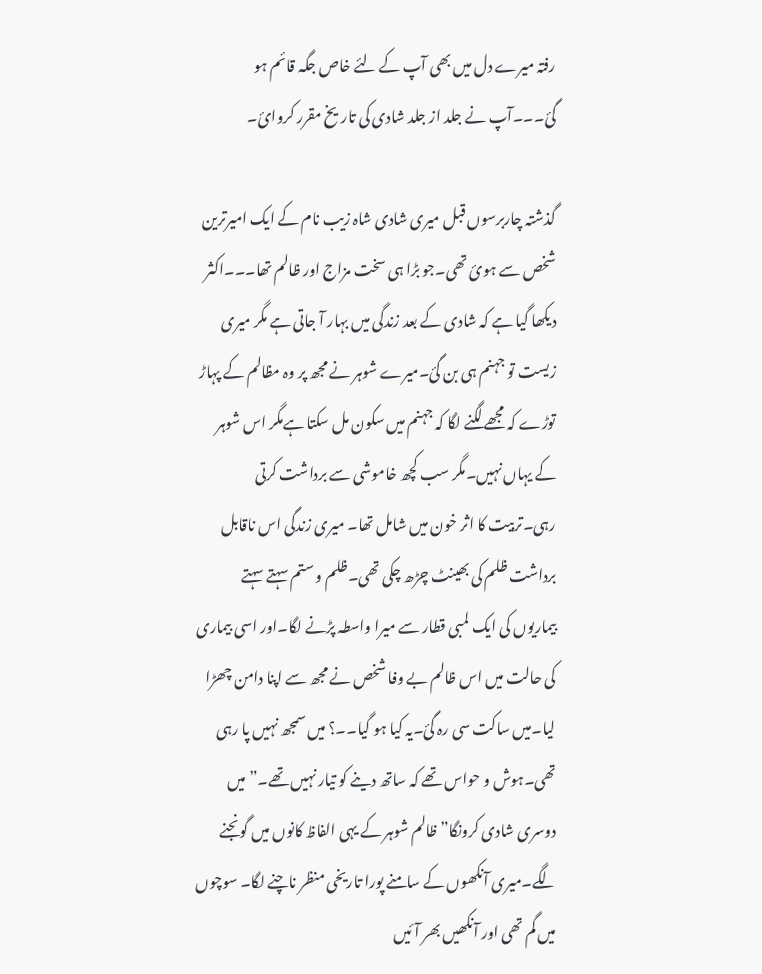رفتہ میرے دل میں بھی آپ کے لئے خاص جگہ قائم ہو گئ۔۔۔آپ نے جلد از جلد شادی کی تاریخ مقرر کروائ۔

گذشتہ چاربرسوں قبل میری شادی شاہ زیب نام کے ایک امیرترین شخص سے ہوئ تھی۔جو بڑا ہی سخت مزاج اور ظالم تھا۔۔۔اکثر دیکھا گیا ہے کہ شادی کے بعد زندگی میں بہار آ جاتی ہے مگر میری زیست تو جہنم ہی بن گئ۔میرے شوہر نے مجھ پر وہ مظالم کے پہاڑ توڑے کہ مجھے لگنے لگا کہ جہنم میں سکون مل سکتا ہےمگر اس شوہر کے یہاں نہیں۔مگر سب کچھ خاموشی سے برداشت کرتی رہی۔تربیت کا اثر خون میں شامل تھا۔ میری زندگی اس ناقابل برداشت ظلم کی بھینٹ چڑھ چکی تھی۔ظلم و ستم سہتے سہتے بیماریوں کی ایک لمبی قطار سے میرا واسطہ پڑنے لگا۔اور اسی بیماری کی حالت میں اس ظالم بے وفا شخص نے مجھ سے اپنا دامن چھڑا لیا۔میں ساکت سی رہ گئ۔یہ کیا ہو گیا۔۔؟ میں سمجھ نہیں پا رہی تھی۔ہوش و حواس تھے کہ ساتھ دینے کو تیار نہیں تھے۔” میں دوسری شادی کرونگا” ظالم شوہر کے یہی الفاظ کانوں میں گونجنے لگے۔میری آنکھوں کے سامنے پورا تاریخی منظر ناچنے لگا۔ سوچوں میں گم تھی اور آنکھیں بھر آئیں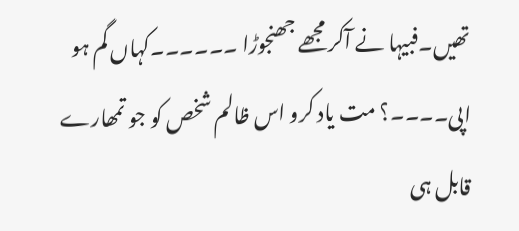تھیں۔فبیہا نے آکر مجھے جھنجوڑا ۔۔۔۔۔۔کہاں گم ہو اپی۔۔۔۔؟ مت یاد کرو اس ظالم شخص کو جو تمھارے قابل ہی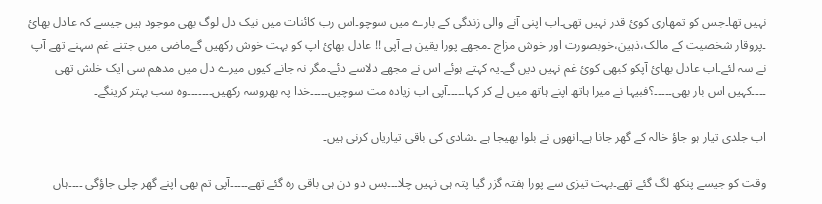نہیں تھا۔جس کو تمھاری کوئ قدر نہیں تھی۔اب اپنی آنے والی زندگی کے بارے میں سوچو۔اس رب کائنات میں نیک دل لوگ بھی موجود ہیں جیسے کہ عادل بھائ ۔پروقار شخصیت کے مالک،ذہین،خوبصورت اور خوش مزاج ۔مجھے پورا یقین ہے آپی !! عادل بھائ اپ کو بہت خوش رکھیں گےماضی میں جتنے غم سہنے تھے آپ نے سہ لئے۔اب عادل بھائ آپکو کبھی کوئ غم نہیں دیں گے۔یہ کہتے ہوئے اس نے مجھے دلاسے دئے۔مگر نہ جانے کیوں میرے دل میں مدھم سی ایک خلش تھی ۔۔۔۔کہیں اس بار بھی۔۔۔۔۔؟فبیہا نے میرا ہاتھ اپنے ہاتھ میں لے کر کہا۔۔۔۔۔آپی اب زیادہ مت سوچیں۔۔۔۔۔خدا پہ بھروسہ رکھیں۔۔۔۔۔۔۔وہ سب بہتر کرینگے۔

اب جلدی تیار ہو جاؤ خالہ کے گھر جانا ہے۔انھوں نے بلوا بھیجا ہے ۔شادی کی باقی تیاریاں کرنی ہیں۔

وقت کو جیسے پنکھ لگ گئے تھے۔بہت تیزی سے پورا ہفتہ گزر گیا پتہ ہی نہیں چلا۔۔۔بس دو دن ہی باقی رہ گئے تھے۔۔۔۔۔آپی تم بھی اپنے گھر چلی جاؤگی ۔۔۔۔ہاں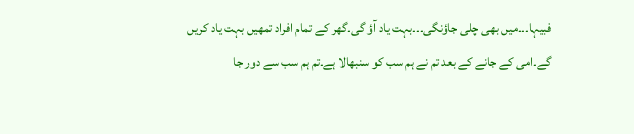فبیہا۔۔۔میں بھی چلی جاؤنگی۔۔۔بہت یاد آؤ گی۔گھر کے تمام افراد تمھیں بہت یاد کریں گے۔امی کے جانے کے بعد تم نے ہم سب کو سنبھالا ہے۔تم ہم سب سے دور جا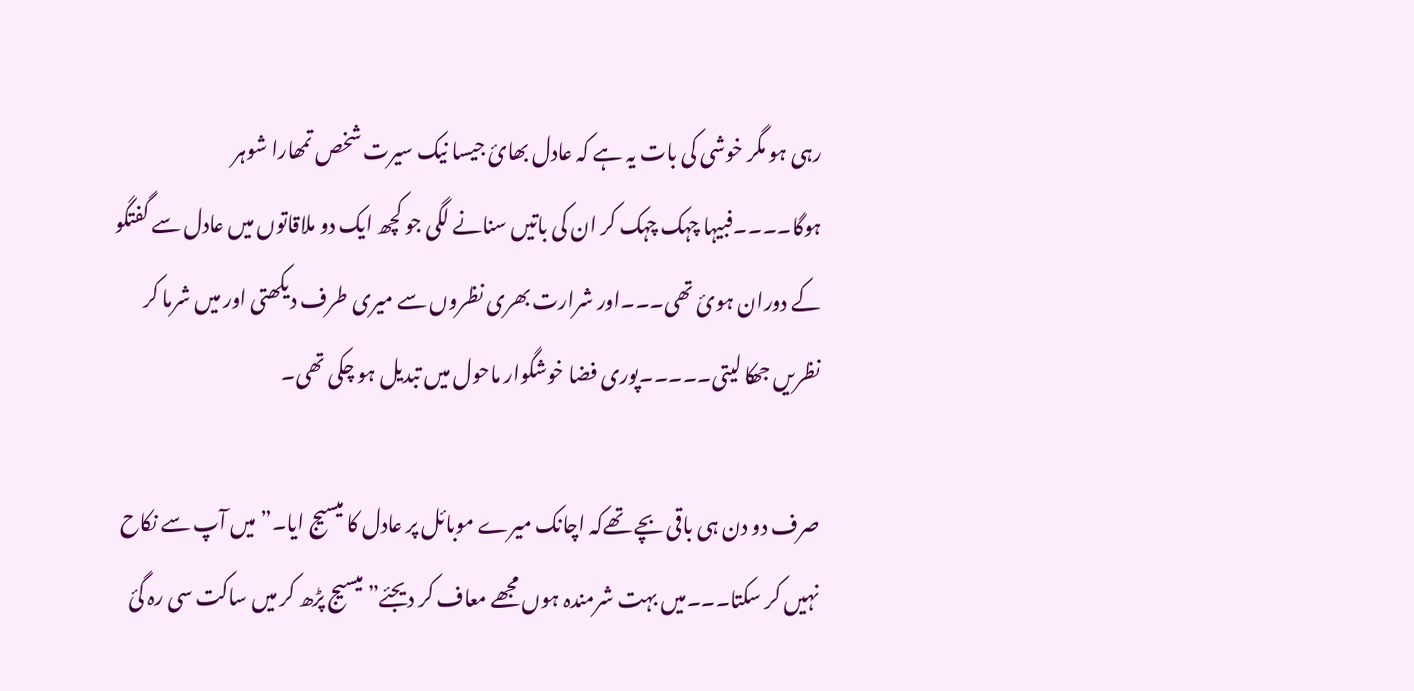رہی ہو مگر خوشی کی بات یہ ہے کہ عادل بھائ جیسا نیک سیرت شخص تمھارا شوہر ہوگا۔۔۔۔فبیہا چہک چہک کر ان کی باتیں سنانے لگی جو کچھ ایک دو ملاقاتوں میں عادل سے گفتگو کے دوران ہوئ تھی۔۔۔اور شرارت بھری نظروں سے میری طرف دیکھتی اور میں شرما کر نظریں جھکا لیتی۔۔۔۔۔پوری فضا خوشگوار ماحول میں تبدیل ہو چکی تھی۔

صرف دو دن ہی باقی بچے تھےکہ اچانک میرے موبائل پر عادل کا میسیج ایا۔”میں آپ سے نکاح نہیں کر سکتا۔۔۔میں بہت شرمندہ ہوں مجھے معاف کر دیجئے” میسیج پڑھ کر میں ساکت سی رہ گئ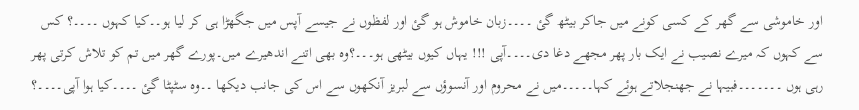اور خاموشی سے گھر کے کسی کونے میں جاکر بیٹھ گئ ۔۔۔۔زبان خاموش ہو گئ اور لفظوں نے جیسے آپس میں جگھڑا ہی کر لیا ہو۔۔کیا کہوں ۔۔۔۔؟ کس سے کہوں کہ میرے نصیب نے ایک بار پھر مجھے دغا دی۔۔۔۔آپی !!! یہاں کیوں بیٹھی ہو۔۔۔؟وہ بھی اتنے اندھیرے میں۔پورے گھر میں تم کو تلاش کرتی پھر رہی ہوں ۔۔۔۔۔۔۔فبیہا نے جھنجلاتے ہوئے کہا۔۔۔۔۔میں نے محروم اور آنسوؤں سے لبریز آنکھوں سے اس کی جانب دیکھا ۔۔وہ سٹپٹا گئ ۔۔۔۔کیا ہوا آپی۔۔۔۔؟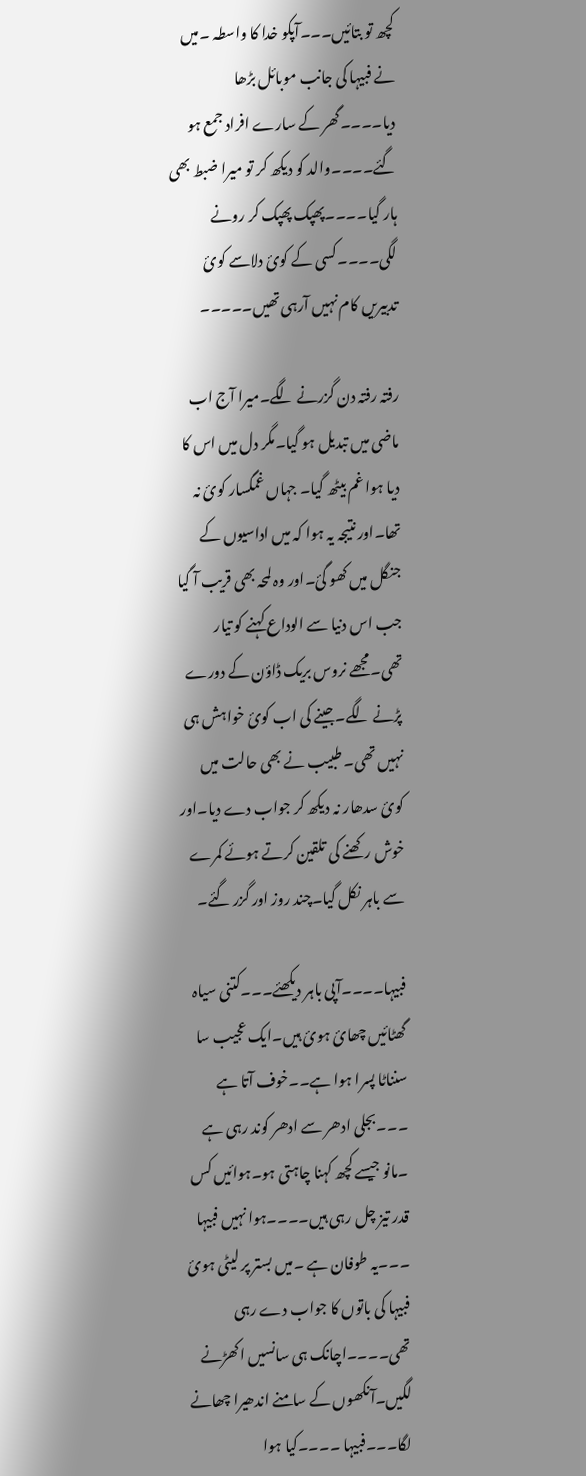کچھ تو بتائیں۔۔۔آپکو خدا کا واسطہ ۔میں نے فبیہا کی جانب موبائل بڑھا دیا۔۔۔۔گھر کے سارے افراد جمع ہو گئے۔۔۔۔والد کو دیکھ کر تو میرا ضبط بھی ہار گیا۔۔۔۔پھپک پھپک کر رونے لگی۔۔۔۔کسی کے کوئ دلاسے کوئ تدبیریں کام نہیں آرہی تھیں۔۔۔۔۔

رفتہ رفتہ دن گزرنے لگے۔میرا آج اب ماضی میں تبدیل ہو گیا۔مگر دل میں اس کا دیا ہوا غم بیٹھ گیا۔ جہاں غمگسار کوئ نہ تھا۔اور نتیجہ یہ ہوا کہ میں اداسیوں کے جنگل میں کھو گئ۔اور وہ لمحہ بھی قریب آ گیا جب اس دنیا سے الوداع کہنے کو تیار تھی۔مجھے نروس بریک ڈاؤن کے دورے پڑنے لگے۔جینے کی اب کوئ خواہش ہی نہیں تھی۔ طبیب نے بھی حالت میں کوئ سدھار نہ دیکھ کر جواب دے دیا۔اور خوش رکھنے کی تلقین کرتے ہوئے کمرے سے باہر نکل گیا۔چند روز اور گزر گئے۔

فبیہا۔۔۔۔آپی باہر دیکھئے۔۔۔کتنی سیاہ گھٹائیں چھائ ہوئ ہیں۔ایک عجیب سا سنناٹا پسرا ہوا ہے۔۔خوف آتا ہے ۔۔۔بجلی ادھر سے ادھر کوند رہی ہے ۔مانو جیسے کچھ کہنا چاہتی ہو۔ہوائیں کس قدر تیز چل رہی ہیں۔۔۔۔ہوا نہیں فبیہا ۔۔۔یہ طوفان ہے ۔میں بستر پر لیٹی ہوئ فبیہا کی باتوں کا جواب دے رہی تھی۔۔۔۔اچانک ہی سانسیں اکھڑنے لگیں۔آنکھوں کے سامنے اندھیرا چھانے لگا۔۔۔فبیہا ۔۔۔۔کیا ہوا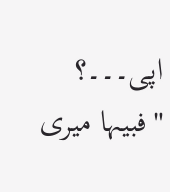اپی۔۔۔؟ "فبیہا میری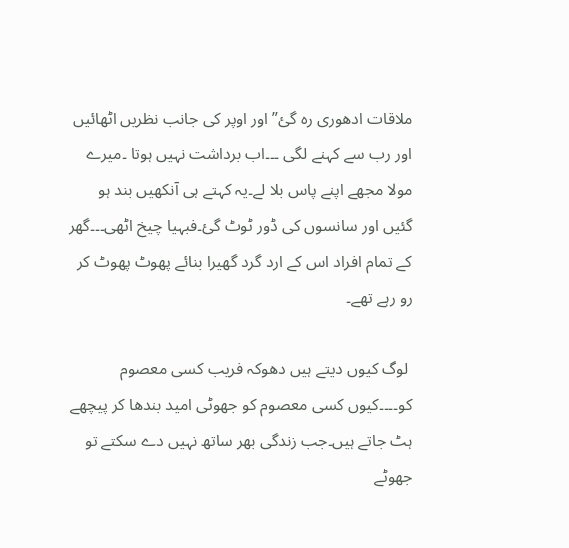ملاقات ادھوری رہ گئ”اور اوپر کی جانب نظریں اٹھائیں اور رب سے کہنے لگی ۔۔۔اب برداشت نہیں ہوتا ۔میرے مولا مجھے اپنے پاس بلا لے۔یہ کہتے ہی آنکھیں بند ہو گئیں اور سانسوں کی ڈور ٹوٹ گئ۔فبہیا چیخ اٹھی۔۔۔گھر کے تمام افراد اس کے ارد گرد گھیرا بنائے پھوٹ پھوٹ کر رو رہے تھے۔

 لوگ کیوں دیتے ہیں دھوکہ فریب کسی معصوم کو۔۔۔۔کیوں کسی معصوم کو جھوٹی امید بندھا کر پیچھے ہٹ جاتے ہیں۔جب زندگی بھر ساتھ نہیں دے سکتے تو جھوٹے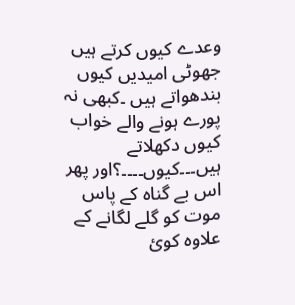وعدے کیوں کرتے ہیں جھوٹی امیدیں کیوں بندھواتے ہیں ۔کبھی نہ پورے ہونے والے خواب کیوں دکھلاتے ہیں۔۔۔کیوں۔۔۔۔؟اور پھر اس بے گناہ کے پاس موت کو گلے لگانے کے علاوہ کوئ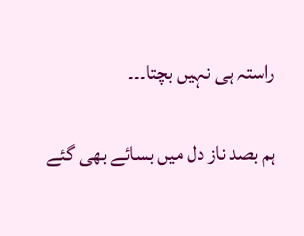راستہ ہی نہیں بچتا۔۔۔

ہم بصد ناز دل میں بسائے بھی گئے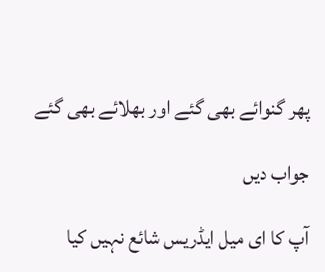پھر گنوائے بھی گئے اور بھلائے بھی گئے

جواب دیں

آپ کا ای میل ایڈریس شائع نہیں کیا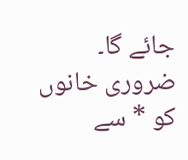جائے گا۔ ضروری خانوں کو * سے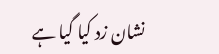نشان زد کیا گیا ہے